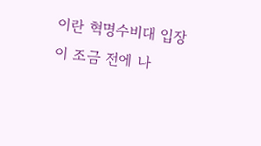이란 혁명수비대 입장이 조금 전에 나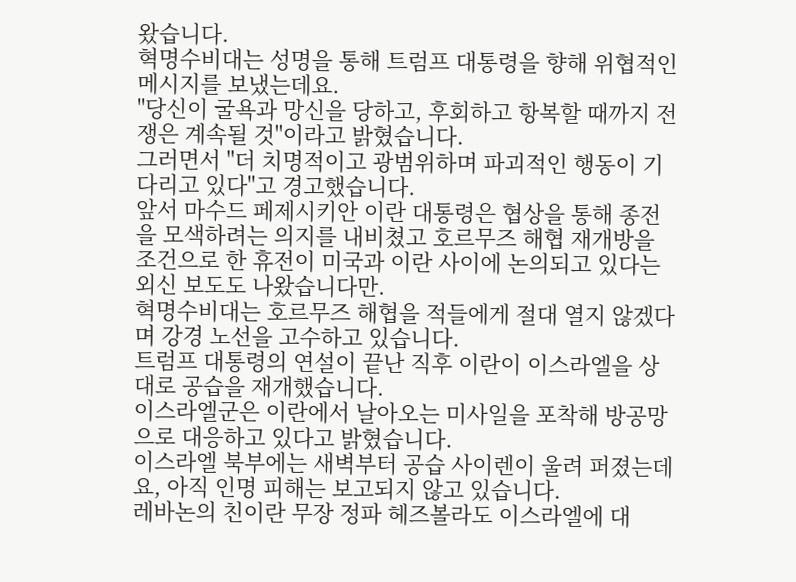왔습니다.
혁명수비대는 성명을 통해 트럼프 대통령을 향해 위협적인 메시지를 보냈는데요.
"당신이 굴욕과 망신을 당하고, 후회하고 항복할 때까지 전쟁은 계속될 것"이라고 밝혔습니다.
그러면서 "더 치명적이고 광범위하며 파괴적인 행동이 기다리고 있다"고 경고했습니다.
앞서 마수드 페제시키안 이란 대통령은 협상을 통해 종전을 모색하려는 의지를 내비쳤고 호르무즈 해협 재개방을 조건으로 한 휴전이 미국과 이란 사이에 논의되고 있다는 외신 보도도 나왔습니다만.
혁명수비대는 호르무즈 해협을 적들에게 절대 열지 않겠다며 강경 노선을 고수하고 있습니다.
트럼프 대통령의 연설이 끝난 직후 이란이 이스라엘을 상대로 공습을 재개했습니다.
이스라엘군은 이란에서 날아오는 미사일을 포착해 방공망으로 대응하고 있다고 밝혔습니다.
이스라엘 북부에는 새벽부터 공습 사이렌이 울려 퍼졌는데요, 아직 인명 피해는 보고되지 않고 있습니다.
레바논의 친이란 무장 정파 헤즈볼라도 이스라엘에 대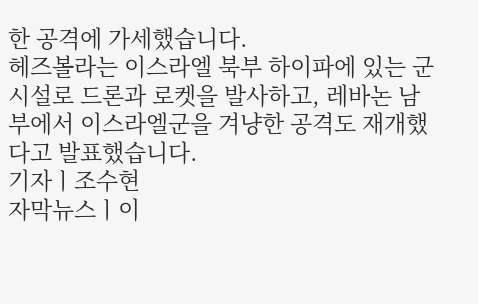한 공격에 가세했습니다.
헤즈볼라는 이스라엘 북부 하이파에 있는 군 시설로 드론과 로켓을 발사하고, 레바논 남부에서 이스라엘군을 겨냥한 공격도 재개했다고 발표했습니다.
기자ㅣ조수현
자막뉴스ㅣ이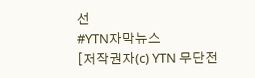선
#YTN자막뉴스
[저작권자(c) YTN 무단전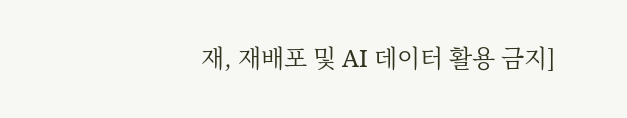재, 재배포 및 AI 데이터 활용 금지]